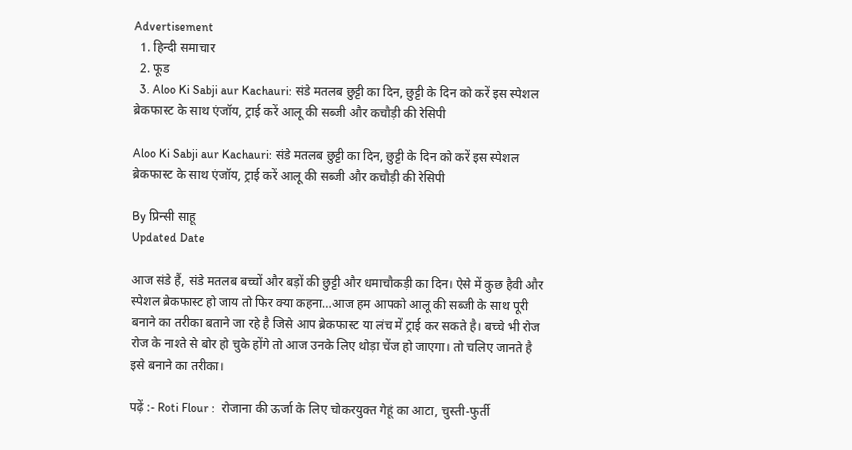Advertisement
  1. हिन्दी समाचार
  2. फूड
  3. Aloo Ki Sabji aur Kachauri: संडे मतलब छुट्टी का दिन, छुट्टी के दिन को करें इस स्पेशल ब्रेकफास्ट के साथ एंजॉय, ट्राई करें आलू की सब्जी और कचौड़ी की रेसिपी

Aloo Ki Sabji aur Kachauri: संडे मतलब छुट्टी का दिन, छुट्टी के दिन को करें इस स्पेशल ब्रेकफास्ट के साथ एंजॉय, ट्राई करें आलू की सब्जी और कचौड़ी की रेसिपी

By प्रिन्सी साहू
Updated Date

आज संडे हैं, संडे मतलब बच्चों और बड़ों की छुट्टी और धमाचौकड़ी का दिन। ऐसे में कुछ हैवी और स्पेशल ब्रेकफास्ट हो जाय तो फिर क्या कहना…आज हम आपको आलू की सब्जी के साथ पूरी बनाने का तरीका बताने जा रहे है जिसे आप ब्रेकफास्ट या लंच में ट्राई कर सकते है। बच्चे भी रोज रोज के नाश्ते से बोर हो चुके होंगे तो आज उनके लिए थोड़ा चेंज हो जाएगा। तो चलिए जानते है इसे बनाने का तरीका।

पढ़ें :- Roti Flour :  रोजाना की ऊर्जा के लिए चोकरयुक्त गेहूं का आटा, चुस्ती-फुर्ती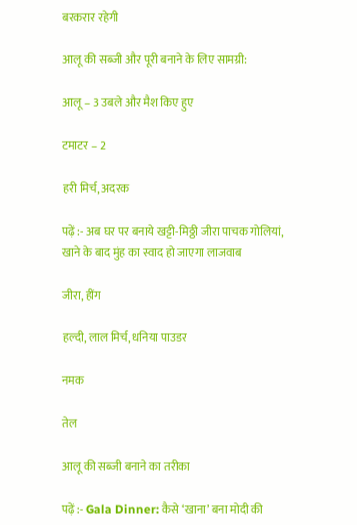बरकरार रहेगी

आलू की सब्जी और पूरी बनाने के लिए सामग्री:

आलू – 3 उबले और मैश किए हुए

टमाटर – 2

हरी मिर्च, अदरक

पढ़ें :- अब घर पर बनाये खट्टी-मिठ्ठी जीरा पाचक गोलियां, खाने के बाद मुंह का स्वाद हो जाएगा लाजवाब

जीरा, हींग

हल्दी, लाल मिर्च, धनिया पाउडर

नमक

तेल

आलू की सब्जी बनाने का तरीका

पढ़ें :- Gala Dinner: कैसे ‘खाना’ बना मोदी की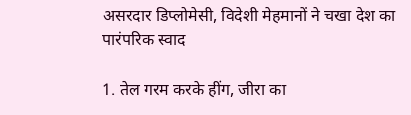असरदार डिप्लोमेसी, विदेशी मेहमानों ने चखा देश का पारंपरिक स्वाद

1. तेल गरम करके हींग, जीरा का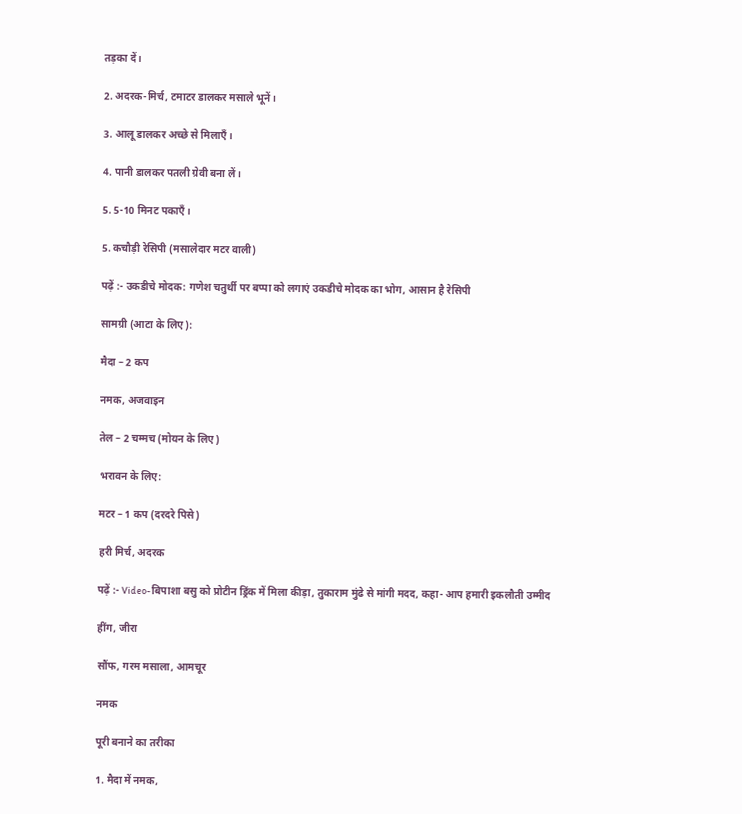तड़का दें।

2. अदरक-मिर्च, टमाटर डालकर मसाले भूनें।

3. आलू डालकर अच्छे से मिलाएँ।

4. पानी डालकर पतली ग्रेवी बना लें।

5. 5-10 मिनट पकाएँ।

5. कचौड़ी रेसिपी (मसालेदार मटर वाली)

पढ़ें :- उकडीचे मोदक: गणेश चतुर्थी पर बप्पा को लगाएं उकडीचे मोदक का भोग, आसान है रेसिपी

सामग्री (आटा के लिए):

मैदा – 2 कप

नमक, अजवाइन

तेल – 2 चम्मच (मोयन के लिए)

भरावन के लिए:

मटर – 1 कप (दरदरे पिसे)

हरी मिर्च, अदरक

पढ़ें :- Video-बिपाशा बसु को प्रोटीन ड्रिंक में मिला कीड़ा, तुकाराम मुंढे से मांगी मदद, कहा- आप हमारी इकलौती उम्मीद

हींग, जीरा

सौंफ, गरम मसाला, आमचूर

नमक

पूरी बनाने का तरीका

1. मैदा में नमक,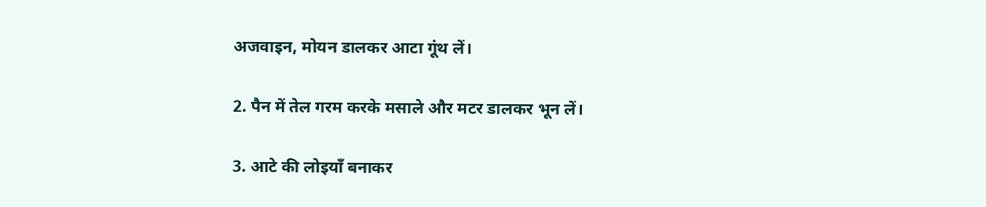अजवाइन, मोयन डालकर आटा गूंथ लें।

2. पैन में तेल गरम करके मसाले और मटर डालकर भून लें।

3. आटे की लोइयाँ बनाकर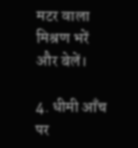मटर वाला मिश्रण भरें और बेलें।

4. धीमी आँच पर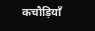कचौड़ियाँ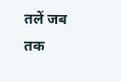तलें जब तक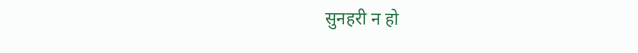सुनहरी न हो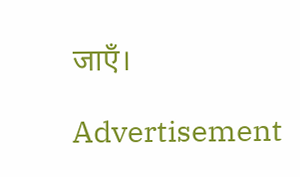जाएँ।

Advertisement